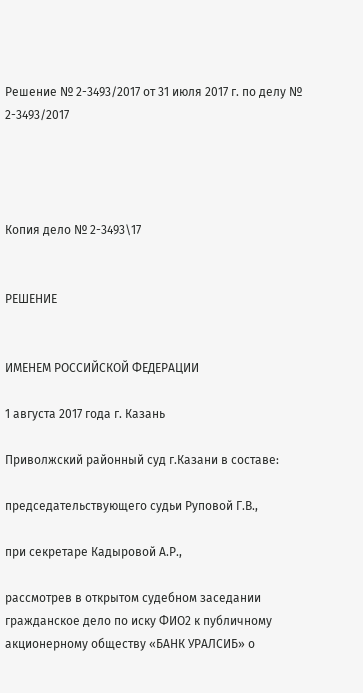Решение № 2-3493/2017 от 31 июля 2017 г. по делу № 2-3493/2017




Копия дело № 2-3493\17


РЕШЕНИЕ


ИМЕНЕМ РОССИЙСКОЙ ФЕДЕРАЦИИ

1 августа 2017 года г. Казань

Приволжский районный суд г.Казани в составе:

председательствующего судьи Руповой Г.В.,

при секретаре Кадыровой А.Р.,

рассмотрев в открытом судебном заседании гражданское дело по иску ФИО2 к публичному акционерному обществу «БАНК УРАЛСИБ» о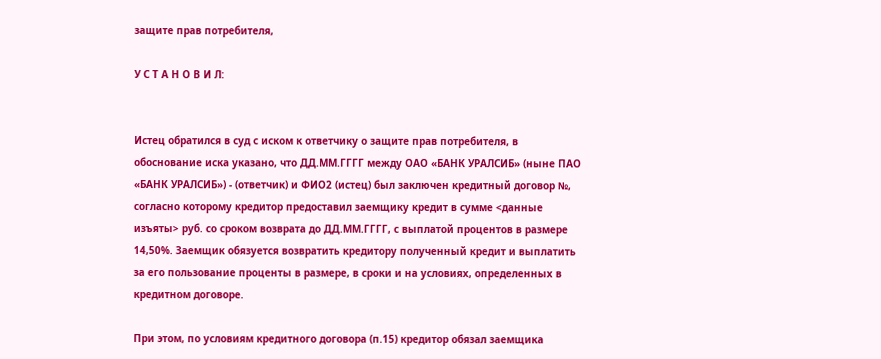защите прав потребителя,

У С Т А Н О В И Л:


Истец обратился в суд с иском к ответчику о защите прав потребителя, в обоснование иска указано, что ДД.ММ.ГГГГ между ОАО «БАНК УРАЛСИБ» (ныне ПАО «БАНК УРАЛСИБ») - (ответчик) и ФИО2 (истец) был заключен кредитный договор №, согласно которому кредитор предоставил заемщику кредит в сумме <данные изъяты> руб. со сроком возврата до ДД.ММ.ГГГГ, с выплатой процентов в размере 14,50%. Заемщик обязуется возвратить кредитору полученный кредит и выплатить за его пользование проценты в размере, в сроки и на условиях, определенных в кредитном договоре.

При этом, по условиям кредитного договора (п.15) кредитор обязал заемщика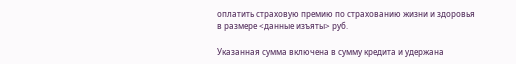оплатить страховую премию по страхованию жизни и здоровья в размере <данные изъяты> руб.

Указанная сумма включена в сумму кредита и удержана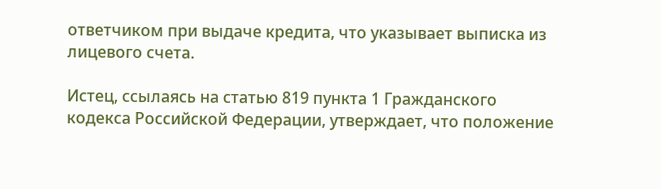ответчиком при выдаче кредита, что указывает выписка из лицевого счета.

Истец, ссылаясь на статью 819 пункта 1 Гражданского кодекса Российской Федерации, утверждает, что положение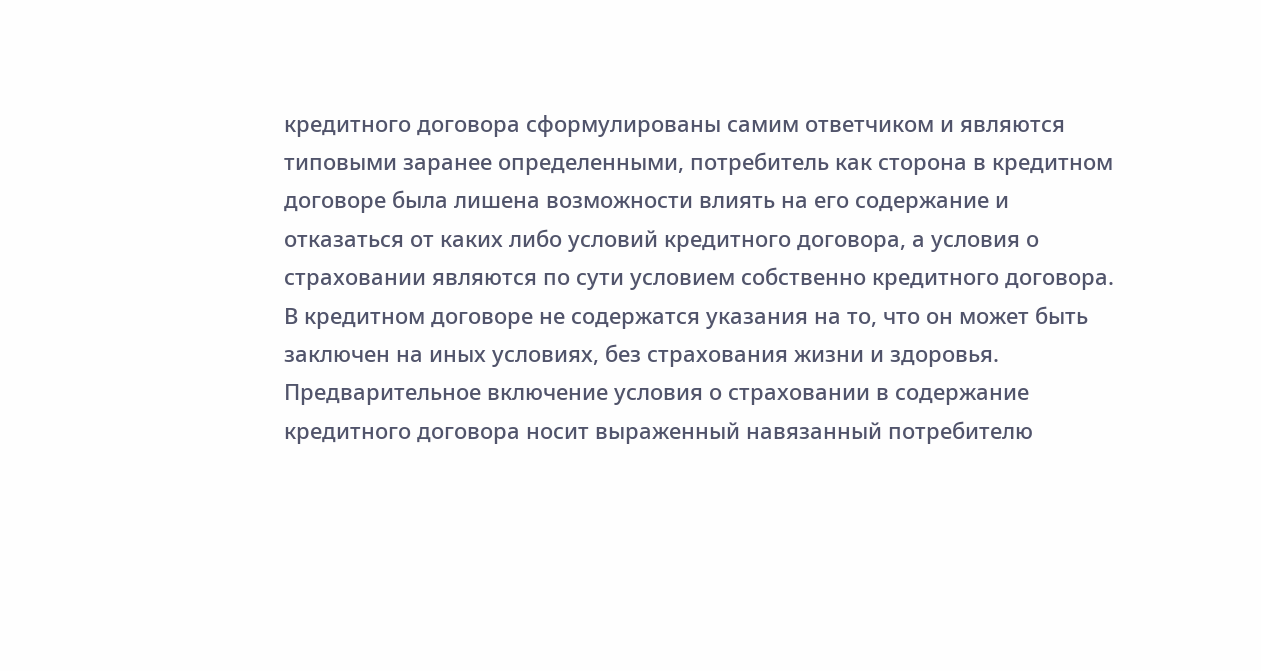кредитного договора сформулированы самим ответчиком и являются типовыми заранее определенными, потребитель как сторона в кредитном договоре была лишена возможности влиять на его содержание и отказаться от каких либо условий кредитного договора, а условия о страховании являются по сути условием собственно кредитного договора. В кредитном договоре не содержатся указания на то, что он может быть заключен на иных условиях, без страхования жизни и здоровья. Предварительное включение условия о страховании в содержание кредитного договора носит выраженный навязанный потребителю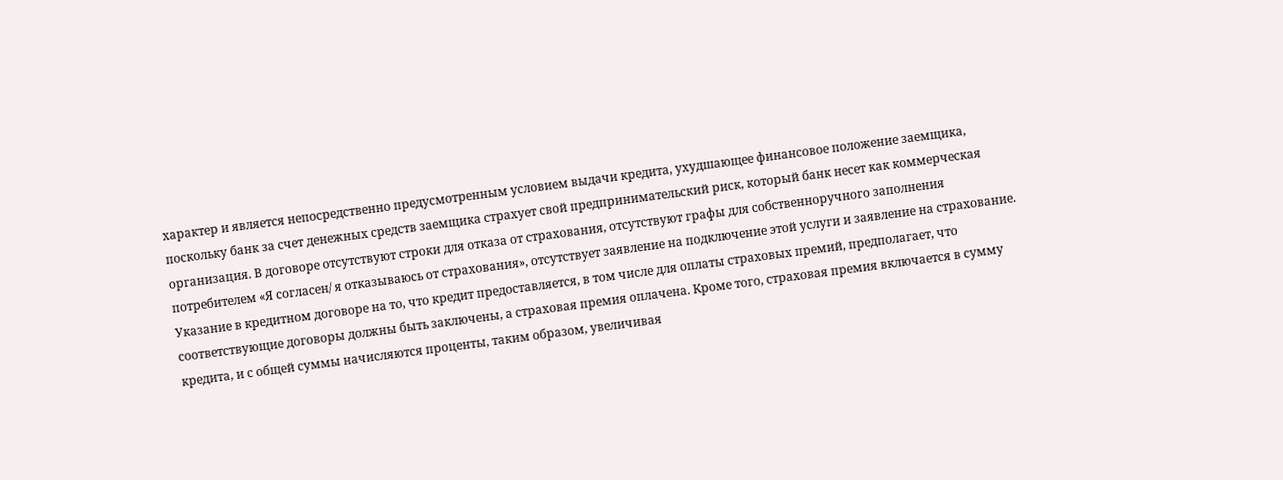характер и является непосредственно предусмотренным условием выдачи кредита, ухудшающее финансовое положение заемщика, поскольку банк за счет денежных средств заемщика страхует свой предпринимательский риск, который банк несет как коммерческая организация. В договоре отсутствуют строки для отказа от страхования, отсутствуют графы для собственноручного заполнения потребителем «Я согласен/ я отказываюсь от страхования», отсутствует заявление на подключение этой услуги и заявление на страхование. Указание в кредитном договоре на то, что кредит предоставляется, в том числе для оплаты страховых премий, предполагает, что соответствующие договоры должны быть заключены, а страховая премия оплачена. Кроме того, страховая премия включается в сумму кредита, и с общей суммы начисляются проценты, таким образом, увеличивая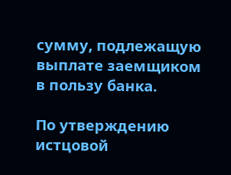сумму, подлежащую выплате заемщиком в пользу банка.

По утверждению истцовой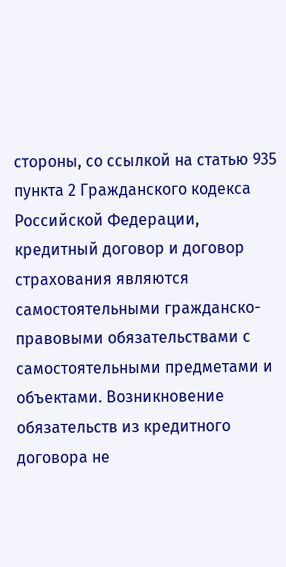стороны, со ссылкой на статью 935 пункта 2 Гражданского кодекса Российской Федерации, кредитный договор и договор страхования являются самостоятельными гражданско-правовыми обязательствами с самостоятельными предметами и объектами. Возникновение обязательств из кредитного договора не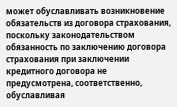может обуславливать возникновение обязательств из договора страхования, поскольку законодательством обязанность по заключению договора страхования при заключении кредитного договора не предусмотрена, соответственно, обуславливая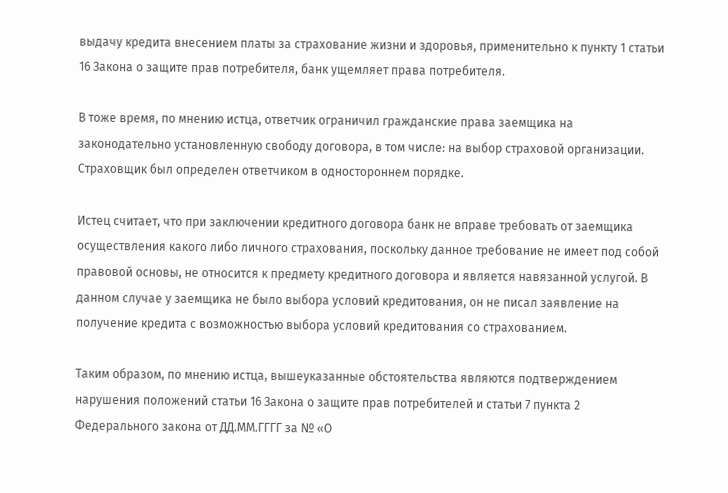выдачу кредита внесением платы за страхование жизни и здоровья, применительно к пункту 1 статьи 16 Закона о защите прав потребителя, банк ущемляет права потребителя.

В тоже время, по мнению истца, ответчик ограничил гражданские права заемщика на законодательно установленную свободу договора, в том числе: на выбор страховой организации. Страховщик был определен ответчиком в одностороннем порядке.

Истец считает, что при заключении кредитного договора банк не вправе требовать от заемщика осуществления какого либо личного страхования, поскольку данное требование не имеет под собой правовой основы, не относится к предмету кредитного договора и является навязанной услугой. В данном случае у заемщика не было выбора условий кредитования, он не писал заявление на получение кредита с возможностью выбора условий кредитования со страхованием.

Таким образом, по мнению истца, вышеуказанные обстоятельства являются подтверждением нарушения положений статьи 16 Закона о защите прав потребителей и статьи 7 пункта 2 Федерального закона от ДД.ММ.ГГГГ за № «О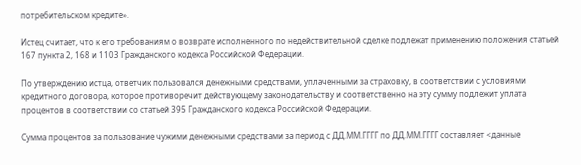потребительском кредите».

Истец считает, что к его требованиям о возврате исполненного по недействительной сделке подлежат применению положения статьей 167 пункта 2, 168 и 1103 Гражданского кодекса Российской Федерации.

По утверждению истца, ответчик пользовался денежными средствами, уплаченными за страховку, в соответствии с условиями кредитного договора, которое противоречит действующему законодательству и соответственно на эту сумму подлежит уплата процентов в соответствии со статьей 395 Гражданского кодекса Российской Федерации.

Сумма процентов за пользование чужими денежными средствами за период с ДД.ММ.ГГГГ по ДД.ММ.ГГГГ составляет <данные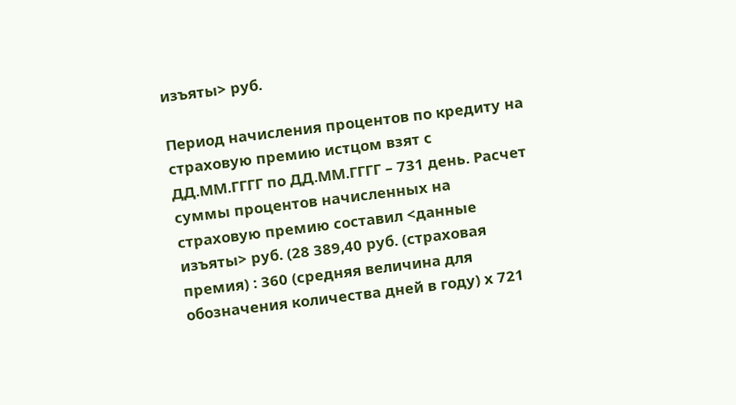изъяты> руб.

Период начисления процентов по кредиту на страховую премию истцом взят с ДД.ММ.ГГГГ по ДД.ММ.ГГГГ – 731 день. Расчет суммы процентов начисленных на страховую премию составил <данные изъяты> руб. (28 389,40 руб. (страховая премия) : 360 (средняя величина для обозначения количества дней в году) х 721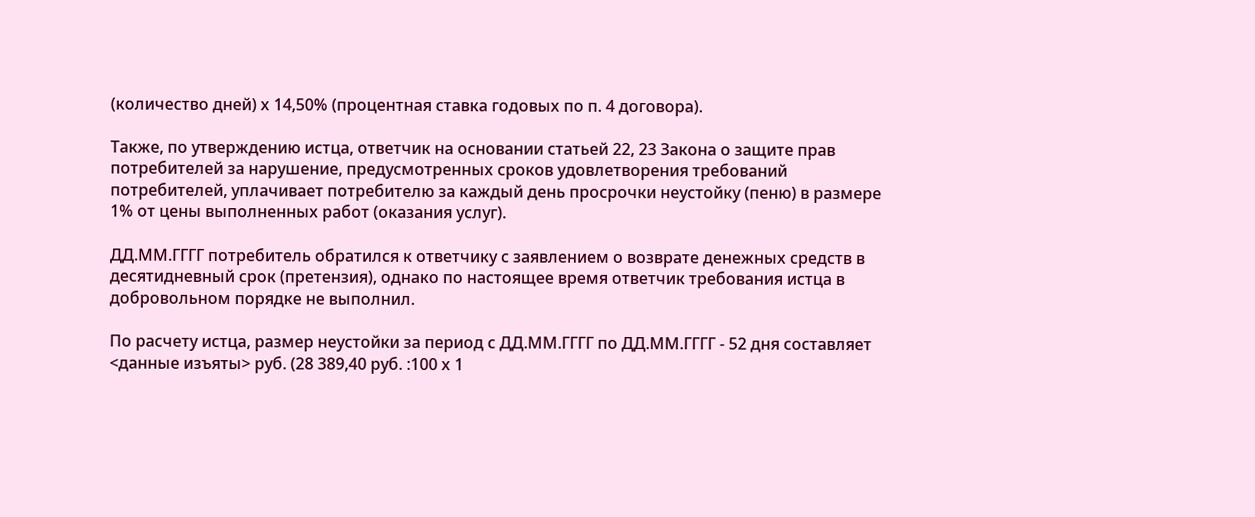(количество дней) х 14,50% (процентная ставка годовых по п. 4 договора).

Также, по утверждению истца, ответчик на основании статьей 22, 23 Закона о защите прав потребителей за нарушение, предусмотренных сроков удовлетворения требований потребителей, уплачивает потребителю за каждый день просрочки неустойку (пеню) в размере 1% от цены выполненных работ (оказания услуг).

ДД.ММ.ГГГГ потребитель обратился к ответчику с заявлением о возврате денежных средств в десятидневный срок (претензия), однако по настоящее время ответчик требования истца в добровольном порядке не выполнил.

По расчету истца, размер неустойки за период с ДД.ММ.ГГГГ по ДД.ММ.ГГГГ - 52 дня составляет <данные изъяты> руб. (28 389,40 руб. :100 х 1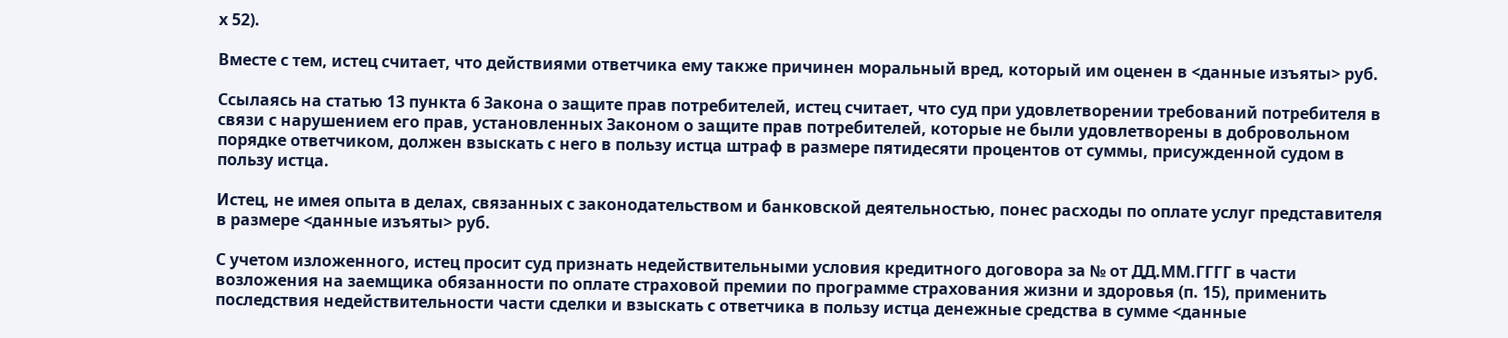х 52).

Вместе с тем, истец считает, что действиями ответчика ему также причинен моральный вред, который им оценен в <данные изъяты> руб.

Ссылаясь на статью 13 пункта 6 Закона о защите прав потребителей, истец считает, что суд при удовлетворении требований потребителя в связи с нарушением его прав, установленных Законом о защите прав потребителей, которые не были удовлетворены в добровольном порядке ответчиком, должен взыскать с него в пользу истца штраф в размере пятидесяти процентов от суммы, присужденной судом в пользу истца.

Истец, не имея опыта в делах, связанных с законодательством и банковской деятельностью, понес расходы по оплате услуг представителя в размере <данные изъяты> руб.

С учетом изложенного, истец просит суд признать недействительными условия кредитного договора за № от ДД.ММ.ГГГГ в части возложения на заемщика обязанности по оплате страховой премии по программе страхования жизни и здоровья (п. 15), применить последствия недействительности части сделки и взыскать с ответчика в пользу истца денежные средства в сумме <данные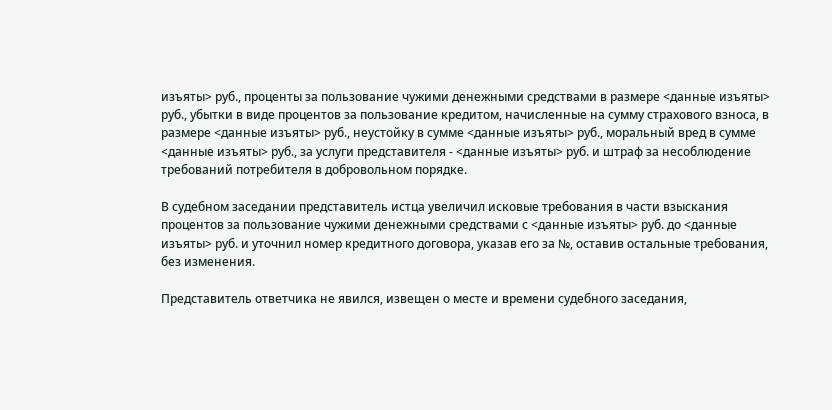изъяты> руб., проценты за пользование чужими денежными средствами в размере <данные изъяты> руб., убытки в виде процентов за пользование кредитом, начисленные на сумму страхового взноса, в размере <данные изъяты> руб., неустойку в сумме <данные изъяты> руб., моральный вред в сумме <данные изъяты> руб., за услуги представителя - <данные изъяты> руб. и штраф за несоблюдение требований потребителя в добровольном порядке.

В судебном заседании представитель истца увеличил исковые требования в части взыскания процентов за пользование чужими денежными средствами с <данные изъяты> руб. до <данные изъяты> руб. и уточнил номер кредитного договора, указав его за №, оставив остальные требования, без изменения.

Представитель ответчика не явился, извещен о месте и времени судебного заседания,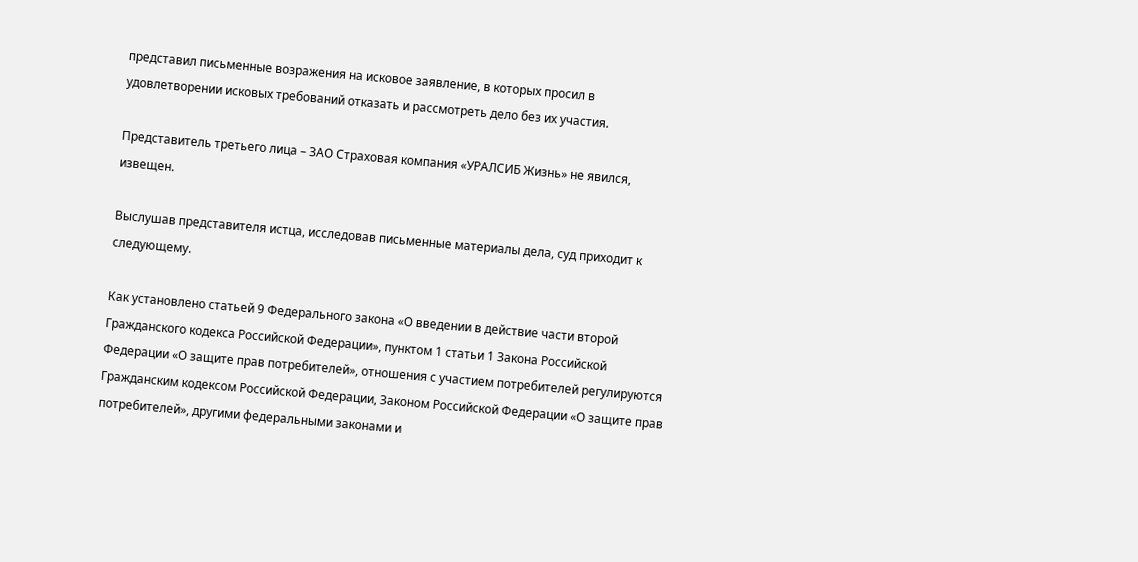представил письменные возражения на исковое заявление, в которых просил в удовлетворении исковых требований отказать и рассмотреть дело без их участия.

Представитель третьего лица – ЗАО Страховая компания «УРАЛСИБ Жизнь» не явился, извещен.

Выслушав представителя истца, исследовав письменные материалы дела, суд приходит к следующему.

Как установлено статьей 9 Федерального закона «О введении в действие части второй Гражданского кодекса Российской Федерации», пунктом 1 статьи 1 Закона Российской Федерации «О защите прав потребителей», отношения с участием потребителей регулируются Гражданским кодексом Российской Федерации, Законом Российской Федерации «О защите прав потребителей», другими федеральными законами и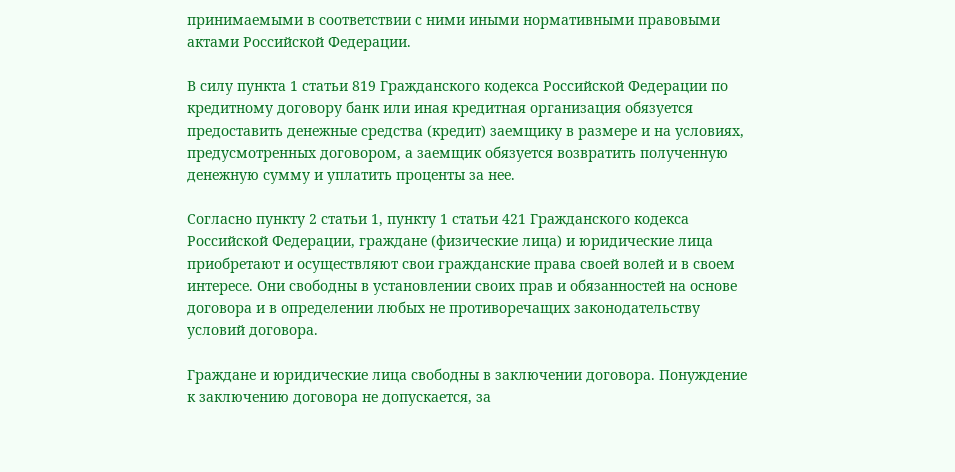принимаемыми в соответствии с ними иными нормативными правовыми актами Российской Федерации.

В силу пункта 1 статьи 819 Гражданского кодекса Российской Федерации по кредитному договору банк или иная кредитная организация обязуется предоставить денежные средства (кредит) заемщику в размере и на условиях, предусмотренных договором, а заемщик обязуется возвратить полученную денежную сумму и уплатить проценты за нее.

Согласно пункту 2 статьи 1, пункту 1 статьи 421 Гражданского кодекса Российской Федерации, граждане (физические лица) и юридические лица приобретают и осуществляют свои гражданские права своей волей и в своем интересе. Они свободны в установлении своих прав и обязанностей на основе договора и в определении любых не противоречащих законодательству условий договора.

Граждане и юридические лица свободны в заключении договора. Понуждение к заключению договора не допускается, за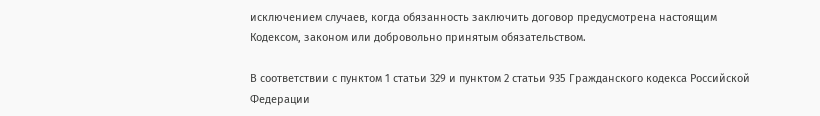исключением случаев, когда обязанность заключить договор предусмотрена настоящим Кодексом, законом или добровольно принятым обязательством.

В соответствии с пунктом 1 статьи 329 и пунктом 2 статьи 935 Гражданского кодекса Российской Федерации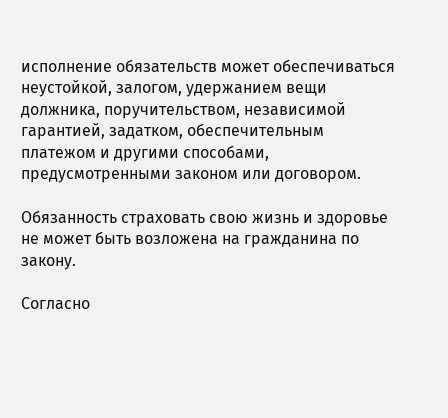исполнение обязательств может обеспечиваться неустойкой, залогом, удержанием вещи должника, поручительством, независимой гарантией, задатком, обеспечительным платежом и другими способами, предусмотренными законом или договором.

Обязанность страховать свою жизнь и здоровье не может быть возложена на гражданина по закону.

Согласно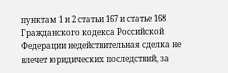пунктам 1 и 2 статьи 167 и статье 168 Гражданского кодекса Российской Федерации недействительная сделка не влечет юридических последствий, за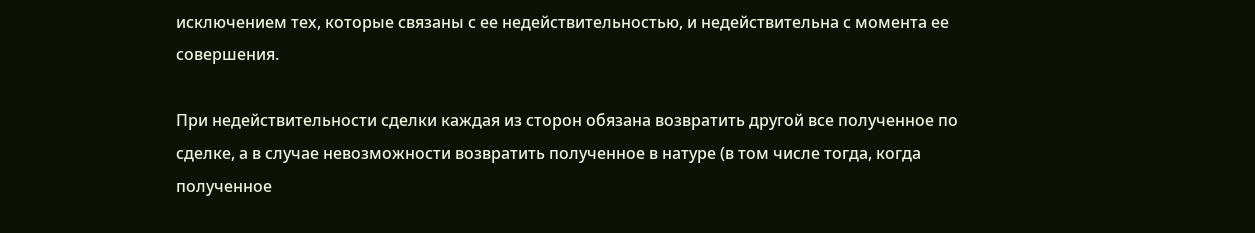исключением тех, которые связаны с ее недействительностью, и недействительна с момента ее совершения.

При недействительности сделки каждая из сторон обязана возвратить другой все полученное по сделке, а в случае невозможности возвратить полученное в натуре (в том числе тогда, когда полученное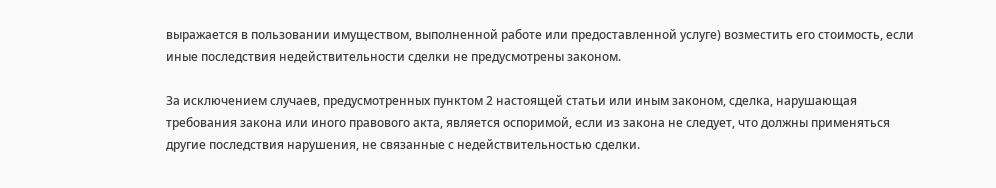выражается в пользовании имуществом, выполненной работе или предоставленной услуге) возместить его стоимость, если иные последствия недействительности сделки не предусмотрены законом.

За исключением случаев, предусмотренных пунктом 2 настоящей статьи или иным законом, сделка, нарушающая требования закона или иного правового акта, является оспоримой, если из закона не следует, что должны применяться другие последствия нарушения, не связанные с недействительностью сделки.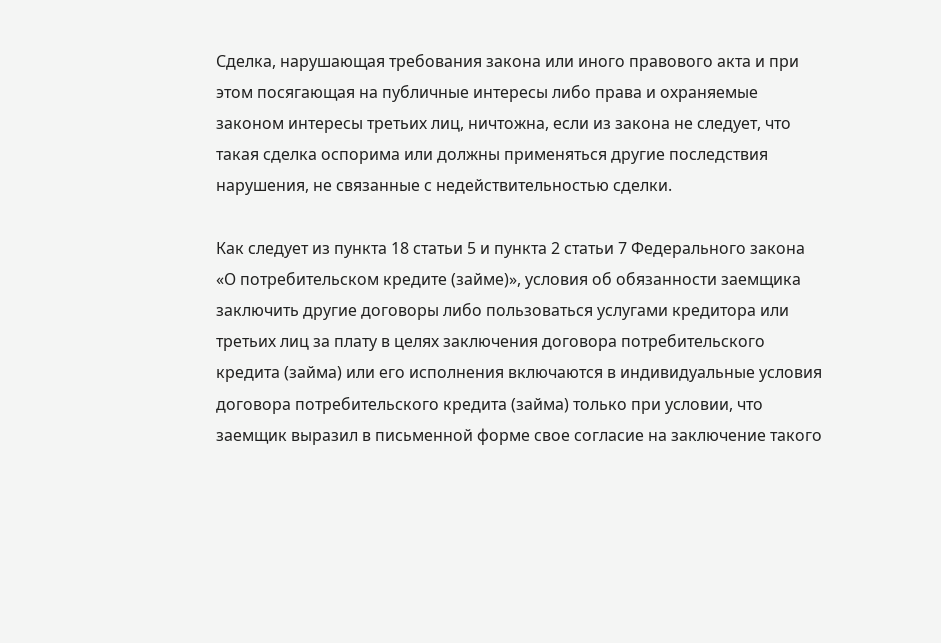Сделка, нарушающая требования закона или иного правового акта и при этом посягающая на публичные интересы либо права и охраняемые законом интересы третьих лиц, ничтожна, если из закона не следует, что такая сделка оспорима или должны применяться другие последствия нарушения, не связанные с недействительностью сделки.

Как следует из пункта 18 статьи 5 и пункта 2 статьи 7 Федерального закона «О потребительском кредите (займе)», условия об обязанности заемщика заключить другие договоры либо пользоваться услугами кредитора или третьих лиц за плату в целях заключения договора потребительского кредита (займа) или его исполнения включаются в индивидуальные условия договора потребительского кредита (займа) только при условии, что заемщик выразил в письменной форме свое согласие на заключение такого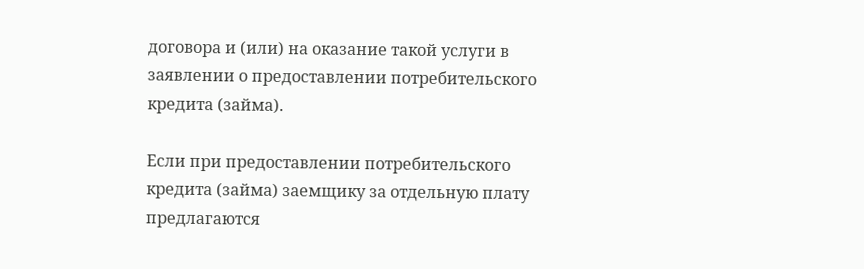договора и (или) на оказание такой услуги в заявлении о предоставлении потребительского кредита (займа).

Если при предоставлении потребительского кредита (займа) заемщику за отдельную плату предлагаются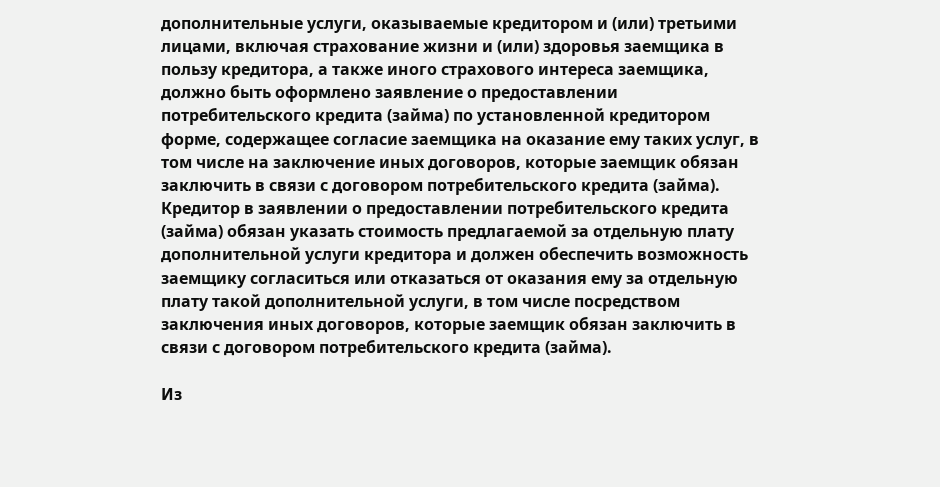дополнительные услуги, оказываемые кредитором и (или) третьими лицами, включая страхование жизни и (или) здоровья заемщика в пользу кредитора, а также иного страхового интереса заемщика, должно быть оформлено заявление о предоставлении потребительского кредита (займа) по установленной кредитором форме, содержащее согласие заемщика на оказание ему таких услуг, в том числе на заключение иных договоров, которые заемщик обязан заключить в связи с договором потребительского кредита (займа). Кредитор в заявлении о предоставлении потребительского кредита (займа) обязан указать стоимость предлагаемой за отдельную плату дополнительной услуги кредитора и должен обеспечить возможность заемщику согласиться или отказаться от оказания ему за отдельную плату такой дополнительной услуги, в том числе посредством заключения иных договоров, которые заемщик обязан заключить в связи с договором потребительского кредита (займа).

Из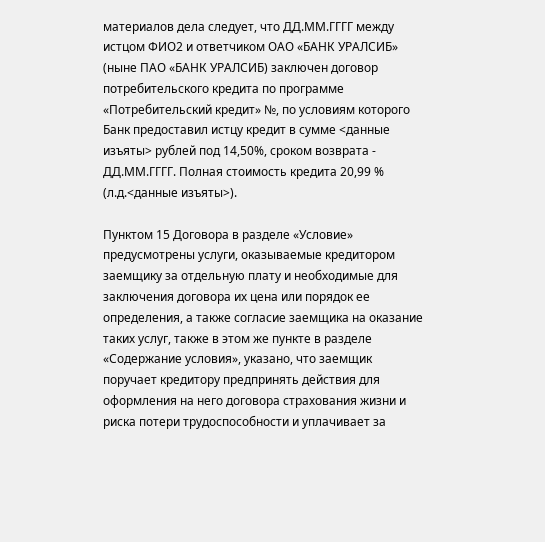материалов дела следует, что ДД.ММ.ГГГГ между истцом ФИО2 и ответчиком ОАО «БАНК УРАЛСИБ» (ныне ПАО «БАНК УРАЛСИБ) заключен договор потребительского кредита по программе «Потребительский кредит» №, по условиям которого Банк предоставил истцу кредит в сумме <данные изъяты> рублей под 14,50%, сроком возврата - ДД.ММ.ГГГГ. Полная стоимость кредита 20,99 % (л.д.<данные изъяты>).

Пунктом 15 Договора в разделе «Условие» предусмотрены услуги, оказываемые кредитором заемщику за отдельную плату и необходимые для заключения договора их цена или порядок ее определения, а также согласие заемщика на оказание таких услуг, также в этом же пункте в разделе «Содержание условия», указано, что заемщик поручает кредитору предпринять действия для оформления на него договора страхования жизни и риска потери трудоспособности и уплачивает за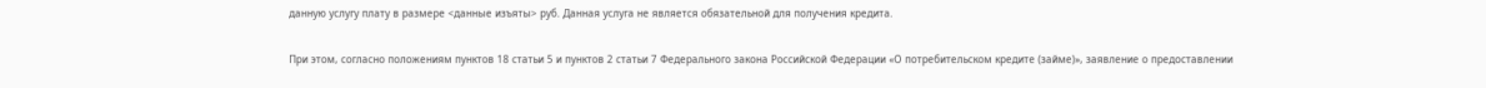данную услугу плату в размере <данные изъяты> руб. Данная услуга не является обязательной для получения кредита.

При этом, согласно положениям пунктов 18 статьи 5 и пунктов 2 статьи 7 Федерального закона Российской Федерации «О потребительском кредите (займе)», заявление о предоставлении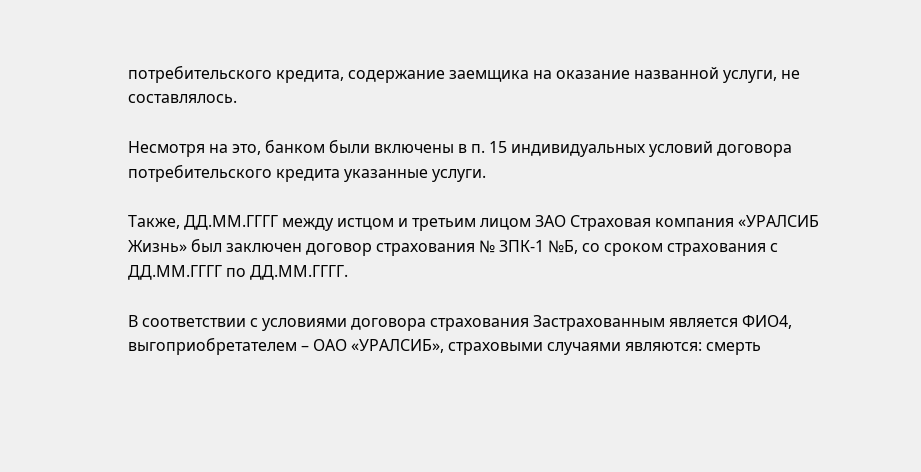потребительского кредита, содержание заемщика на оказание названной услуги, не составлялось.

Несмотря на это, банком были включены в п. 15 индивидуальных условий договора потребительского кредита указанные услуги.

Также, ДД.ММ.ГГГГ между истцом и третьим лицом ЗАО Страховая компания «УРАЛСИБ Жизнь» был заключен договор страхования № ЗПК-1 №Б, со сроком страхования с ДД.ММ.ГГГГ по ДД.ММ.ГГГГ.

В соответствии с условиями договора страхования Застрахованным является ФИО4, выгоприобретателем – ОАО «УРАЛСИБ», страховыми случаями являются: смерть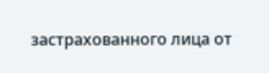застрахованного лица от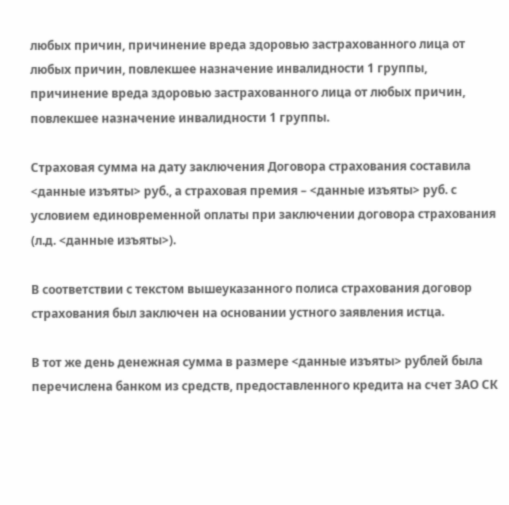любых причин, причинение вреда здоровью застрахованного лица от любых причин, повлекшее назначение инвалидности 1 группы, причинение вреда здоровью застрахованного лица от любых причин, повлекшее назначение инвалидности 1 группы.

Страховая сумма на дату заключения Договора страхования составила <данные изъяты> руб., а страховая премия – <данные изъяты> руб. с условием единовременной оплаты при заключении договора страхования (л.д. <данные изъяты>).

В соответствии с текстом вышеуказанного полиса страхования договор страхования был заключен на основании устного заявления истца.

В тот же день денежная сумма в размере <данные изъяты> рублей была перечислена банком из средств, предоставленного кредита на счет ЗАО СК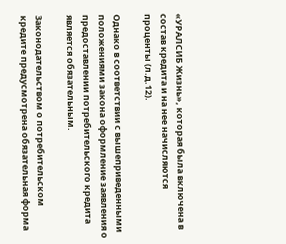«УРАЛСИБ Жизнь», которая была включена в состав кредита и на нее начисляются проценты (л.д.12).

Однако в соответствии с вышеприведенными положениями закона оформление заявления о предоставлении потребительского кредита является обязательным.

Законодательством о потребительском кредите предусмотрена обязательная форма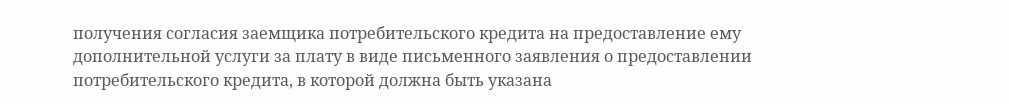получения согласия заемщика потребительского кредита на предоставление ему дополнительной услуги за плату в виде письменного заявления о предоставлении потребительского кредита, в которой должна быть указана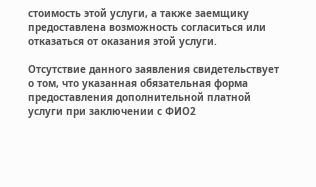стоимость этой услуги, а также заемщику предоставлена возможность согласиться или отказаться от оказания этой услуги.

Отсутствие данного заявления свидетельствует о том, что указанная обязательная форма предоставления дополнительной платной услуги при заключении с ФИО2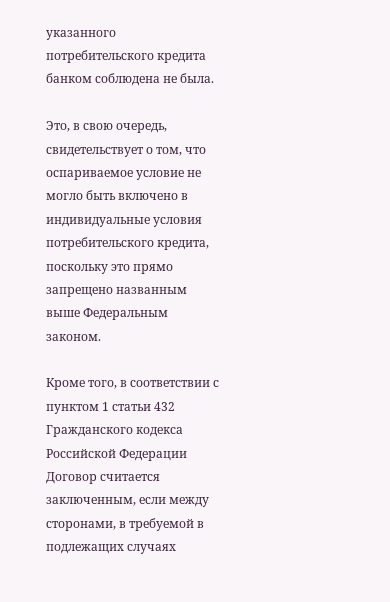указанного потребительского кредита банком соблюдена не была.

Это, в свою очередь, свидетельствует о том, что оспариваемое условие не могло быть включено в индивидуальные условия потребительского кредита, поскольку это прямо запрещено названным выше Федеральным законом.

Кроме того, в соответствии с пунктом 1 статьи 432 Гражданского кодекса Российской Федерации Договор считается заключенным, если между сторонами, в требуемой в подлежащих случаях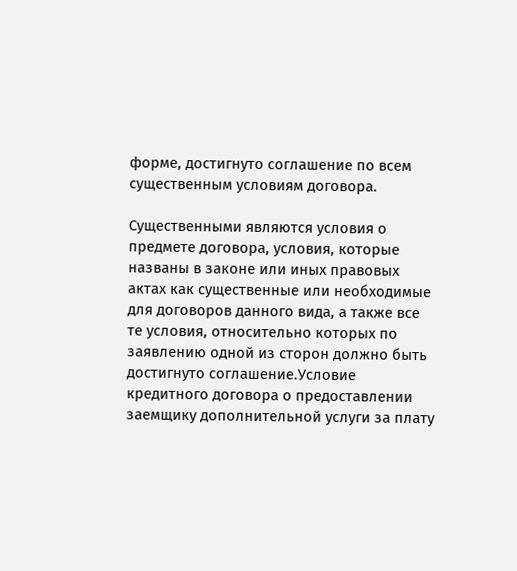форме, достигнуто соглашение по всем существенным условиям договора.

Существенными являются условия о предмете договора, условия, которые названы в законе или иных правовых актах как существенные или необходимые для договоров данного вида, а также все те условия, относительно которых по заявлению одной из сторон должно быть достигнуто соглашение.Условие кредитного договора о предоставлении заемщику дополнительной услуги за плату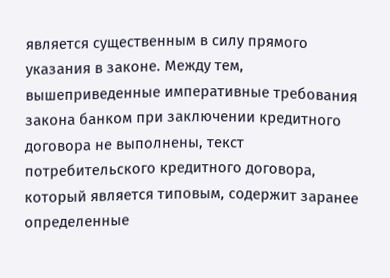является существенным в силу прямого указания в законе. Между тем, вышеприведенные императивные требования закона банком при заключении кредитного договора не выполнены, текст потребительского кредитного договора, который является типовым, содержит заранее определенные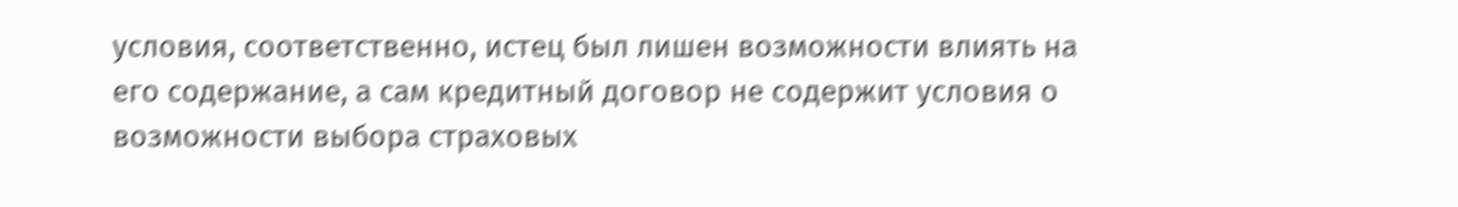условия, соответственно, истец был лишен возможности влиять на его содержание, а сам кредитный договор не содержит условия о возможности выбора страховых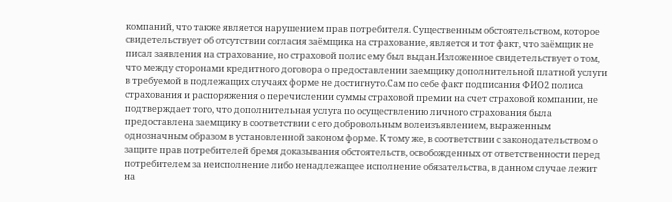компаний, что также является нарушением прав потребителя. Существенным обстоятельством, которое свидетельствует об отсутствии согласия заёмщика на страхование, является и тот факт, что заёмщик не писал заявления на страхование, но страховой полис ему был выдан.Изложенное свидетельствует о том, что между сторонами кредитного договора о предоставлении заемщику дополнительной платной услуги в требуемой в подлежащих случаях форме не достигнуто.Сам по себе факт подписания ФИО2 полиса страхования и распоряжения о перечислении суммы страховой премии на счет страховой компании, не подтверждает того, что дополнительная услуга по осуществлению личного страхования была предоставлена заемщику в соответствии с его добровольным волеизъявлением, выраженным однозначным образом в установленной законом форме. К тому же, в соответствии с законодательством о защите прав потребителей бремя доказывания обстоятельств, освобожденных от ответственности перед потребителем за неисполнение либо ненадлежащее исполнение обязательства, в данном случае лежит на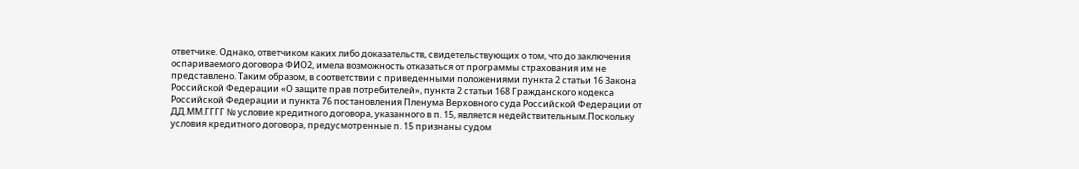ответчике. Однако, ответчиком каких либо доказательств, свидетельствующих о том, что до заключения оспариваемого договора ФИО2, имела возможность отказаться от программы страхования им не представлено. Таким образом, в соответствии с приведенными положениями пункта 2 статьи 16 Закона Российской Федерации «О защите прав потребителей», пункта 2 статьи 168 Гражданского кодекса Российской Федерации и пункта 76 постановления Пленума Верховного суда Российской Федерации от ДД.ММ.ГГГГ № условие кредитного договора, указанного в п. 15, является недействительным.Поскольку условия кредитного договора, предусмотренные п. 15 признаны судом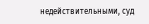недействительными, суд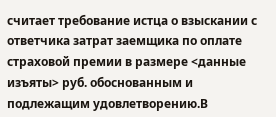считает требование истца о взыскании с ответчика затрат заемщика по оплате страховой премии в размере <данные изъяты> руб. обоснованным и подлежащим удовлетворению.В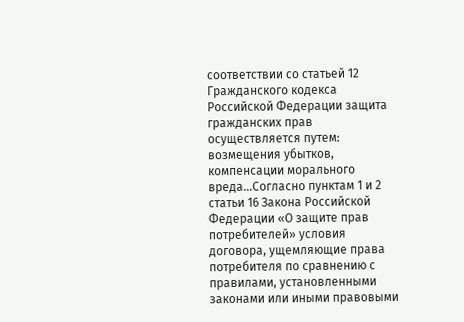соответствии со статьей 12 Гражданского кодекса Российской Федерации защита гражданских прав осуществляется путем: возмещения убытков, компенсации морального вреда…Согласно пунктам 1 и 2 статьи 16 Закона Российской Федерации «О защите прав потребителей» условия договора, ущемляющие права потребителя по сравнению с правилами, установленными законами или иными правовыми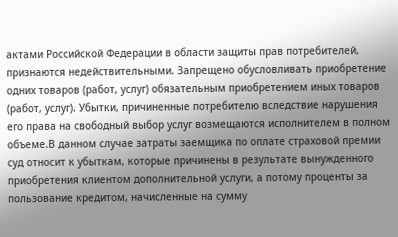актами Российской Федерации в области защиты прав потребителей, признаются недействительными. Запрещено обусловливать приобретение одних товаров (работ, услуг) обязательным приобретением иных товаров (работ, услуг). Убытки, причиненные потребителю вследствие нарушения его права на свободный выбор услуг возмещаются исполнителем в полном объеме.В данном случае затраты заемщика по оплате страховой премии суд относит к убыткам, которые причинены в результате вынужденного приобретения клиентом дополнительной услуги, а потому проценты за пользование кредитом, начисленные на сумму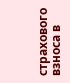страхового взноса в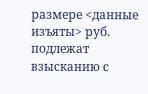размере <данные изъяты> руб. подлежат взысканию с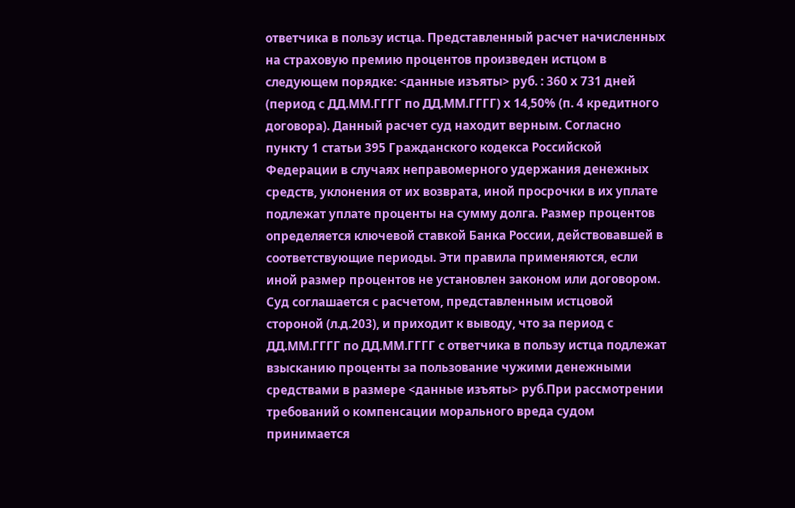ответчика в пользу истца. Представленный расчет начисленных на страховую премию процентов произведен истцом в следующем порядке: <данные изъяты> руб. : 360 х 731 дней (период с ДД.ММ.ГГГГ по ДД.ММ.ГГГГ) х 14,50% (п. 4 кредитного договора). Данный расчет суд находит верным. Согласно пункту 1 статьи 395 Гражданского кодекса Российской Федерации в случаях неправомерного удержания денежных средств, уклонения от их возврата, иной просрочки в их уплате подлежат уплате проценты на сумму долга. Размер процентов определяется ключевой ставкой Банка России, действовавшей в соответствующие периоды. Эти правила применяются, если иной размер процентов не установлен законом или договором. Суд соглашается с расчетом, представленным истцовой стороной (л.д.203), и приходит к выводу, что за период с ДД.ММ.ГГГГ по ДД.ММ.ГГГГ с ответчика в пользу истца подлежат взысканию проценты за пользование чужими денежными средствами в размере <данные изъяты> руб.При рассмотрении требований о компенсации морального вреда судом принимается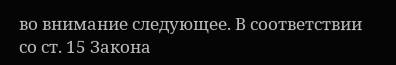во внимание следующее. В соответствии со ст. 15 Закона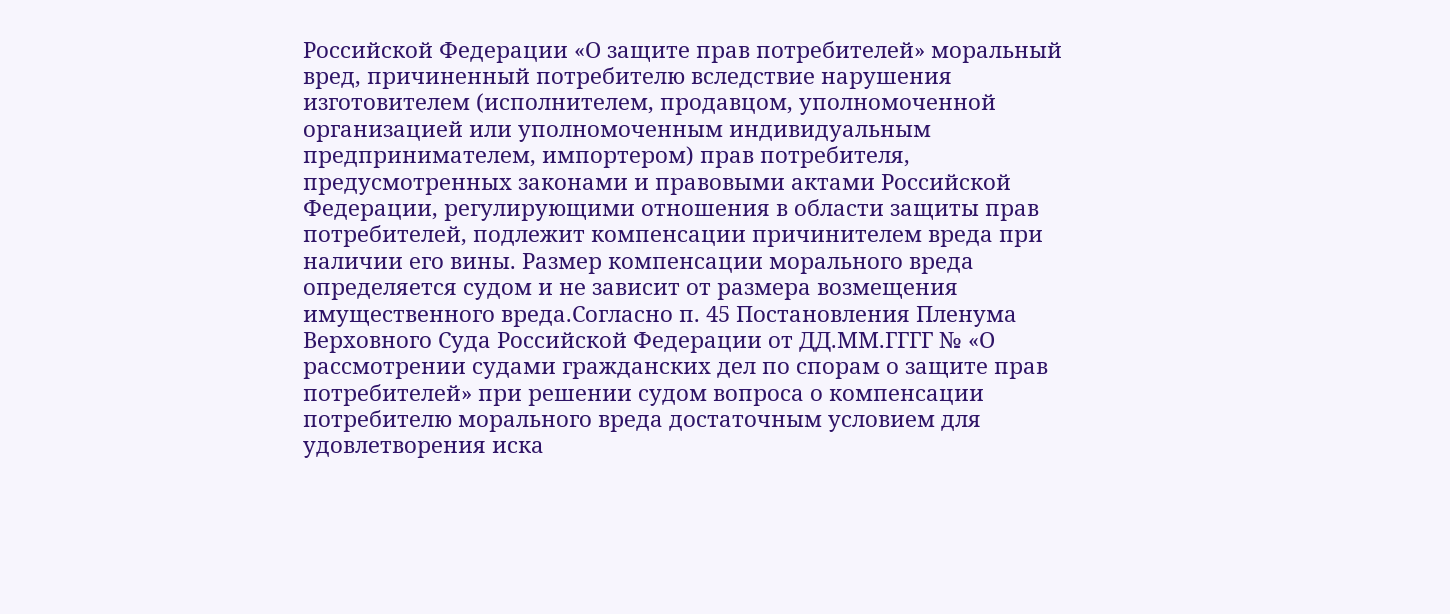Российской Федерации «О защите прав потребителей» моральный вред, причиненный потребителю вследствие нарушения изготовителем (исполнителем, продавцом, уполномоченной организацией или уполномоченным индивидуальным предпринимателем, импортером) прав потребителя, предусмотренных законами и правовыми актами Российской Федерации, регулирующими отношения в области защиты прав потребителей, подлежит компенсации причинителем вреда при наличии его вины. Размер компенсации морального вреда определяется судом и не зависит от размера возмещения имущественного вреда.Согласно п. 45 Постановления Пленума Верховного Суда Российской Федерации от ДД.ММ.ГГГГ № «О рассмотрении судами гражданских дел по спорам о защите прав потребителей» при решении судом вопроса о компенсации потребителю морального вреда достаточным условием для удовлетворения иска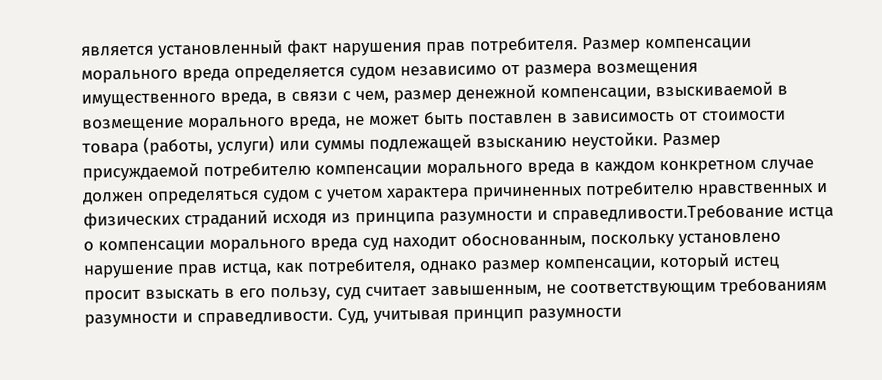является установленный факт нарушения прав потребителя. Размер компенсации морального вреда определяется судом независимо от размера возмещения имущественного вреда, в связи с чем, размер денежной компенсации, взыскиваемой в возмещение морального вреда, не может быть поставлен в зависимость от стоимости товара (работы, услуги) или суммы подлежащей взысканию неустойки. Размер присуждаемой потребителю компенсации морального вреда в каждом конкретном случае должен определяться судом с учетом характера причиненных потребителю нравственных и физических страданий исходя из принципа разумности и справедливости.Требование истца о компенсации морального вреда суд находит обоснованным, поскольку установлено нарушение прав истца, как потребителя, однако размер компенсации, который истец просит взыскать в его пользу, суд считает завышенным, не соответствующим требованиям разумности и справедливости. Суд, учитывая принцип разумности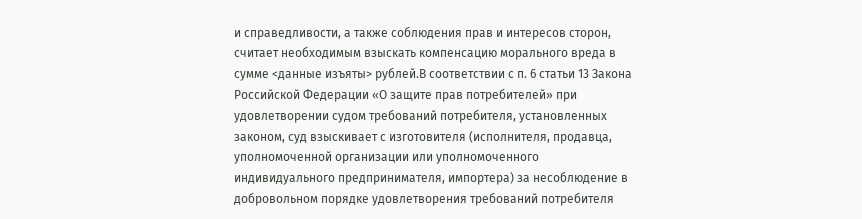и справедливости, а также соблюдения прав и интересов сторон, считает необходимым взыскать компенсацию морального вреда в сумме <данные изъяты> рублей.В соответствии с п. 6 статьи 13 Закона Российской Федерации «О защите прав потребителей» при удовлетворении судом требований потребителя, установленных законом, суд взыскивает с изготовителя (исполнителя, продавца, уполномоченной организации или уполномоченного индивидуального предпринимателя, импортера) за несоблюдение в добровольном порядке удовлетворения требований потребителя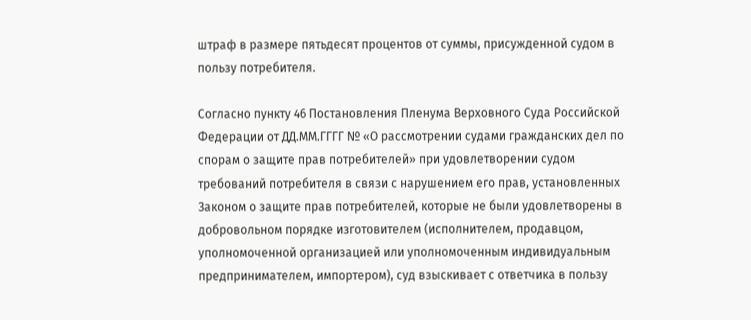штраф в размере пятьдесят процентов от суммы, присужденной судом в пользу потребителя.

Согласно пункту 46 Постановления Пленума Верховного Суда Российской Федерации от ДД.ММ.ГГГГ № «О рассмотрении судами гражданских дел по спорам о защите прав потребителей» при удовлетворении судом требований потребителя в связи с нарушением его прав, установленных Законом о защите прав потребителей, которые не были удовлетворены в добровольном порядке изготовителем (исполнителем, продавцом, уполномоченной организацией или уполномоченным индивидуальным предпринимателем, импортером), суд взыскивает с ответчика в пользу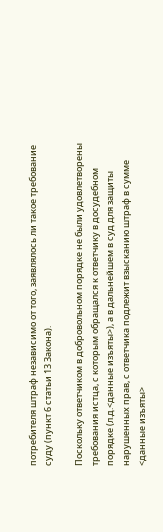потребителя штраф независимо от того, заявлялось ли такое требование суду (пункт 6 статьи 13 Закона).

Поскольку ответчиком в добровольном порядке не были удовлетворены требования истца, с которым обращался к ответчику в досудебном порядке (л.д.<данные изъяты>), а в дальнейшем в суд для защиты нарушенных прав, с ответчика подлежит взысканию штраф в сумме <данные изъяты>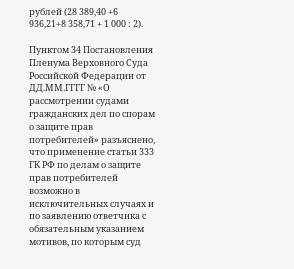рублей (28 389,40 +6 936,21+8 358,71 + 1 000 : 2).

Пунктом 34 Постановления Пленума Верховного Суда Российской Федерации от ДД.ММ.ГГГГ № «О рассмотрении судами гражданских дел по спорам о защите прав потребителей» разъяснено, что применение статьи 333 ГК РФ по делам о защите прав потребителей возможно в исключительных случаях и по заявлению ответчика с обязательным указанием мотивов, по которым суд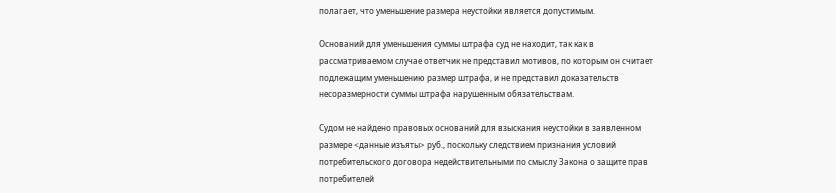полагает, что уменьшение размера неустойки является допустимым.

Оснований для уменьшения суммы штрафа суд не находит, так как в рассматриваемом случае ответчик не представил мотивов, по которым он считает подлежащим уменьшению размер штрафа, и не представил доказательств несоразмерности суммы штрафа нарушенным обязательствам.

Судом не найдено правовых оснований для взыскания неустойки в заявленном размере <данные изъяты> руб., поскольку следствием признания условий потребительского договора недействительными по смыслу Закона о защите прав потребителей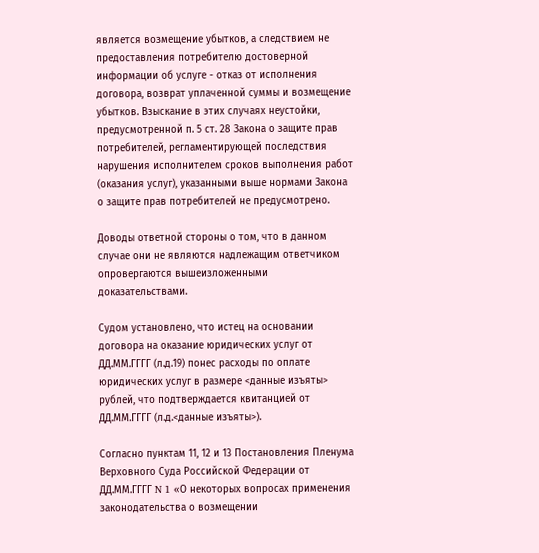является возмещение убытков, а следствием не предоставления потребителю достоверной информации об услуге - отказ от исполнения договора, возврат уплаченной суммы и возмещение убытков. Взыскание в этих случаях неустойки, предусмотренной п. 5 ст. 28 Закона о защите прав потребителей, регламентирующей последствия нарушения исполнителем сроков выполнения работ (оказания услуг), указанными выше нормами Закона о защите прав потребителей не предусмотрено.

Доводы ответной стороны о том, что в данном случае они не являются надлежащим ответчиком опровергаются вышеизложенными доказательствами.

Судом установлено, что истец на основании договора на оказание юридических услуг от ДД.ММ.ГГГГ (л.д.19) понес расходы по оплате юридических услуг в размере <данные изъяты> рублей, что подтверждается квитанцией от ДД.ММ.ГГГГ (л.д.<данные изъяты>).

Согласно пунктам 11, 12 и 13 Постановления Пленума Верховного Суда Российской Федерации от ДД.ММ.ГГГГ N 1 «О некоторых вопросах применения законодательства о возмещении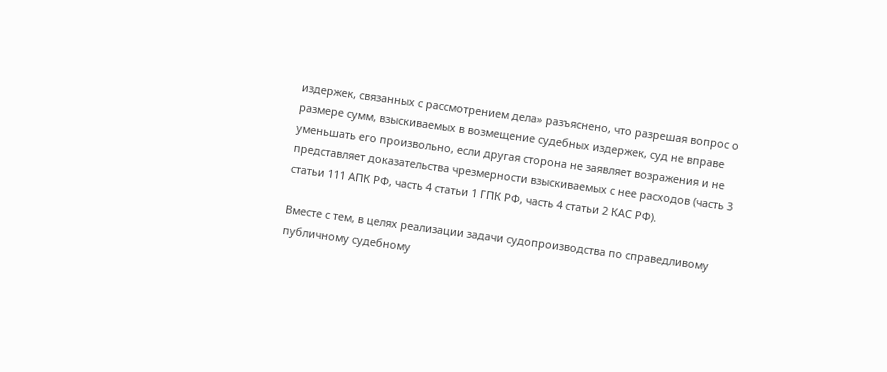издержек, связанных с рассмотрением дела» разъяснено, что разрешая вопрос о размере сумм, взыскиваемых в возмещение судебных издержек, суд не вправе уменьшать его произвольно, если другая сторона не заявляет возражения и не представляет доказательства чрезмерности взыскиваемых с нее расходов (часть 3 статьи 111 АПК РФ, часть 4 статьи 1 ГПК РФ, часть 4 статьи 2 КАС РФ).

Вместе с тем, в целях реализации задачи судопроизводства по справедливому публичному судебному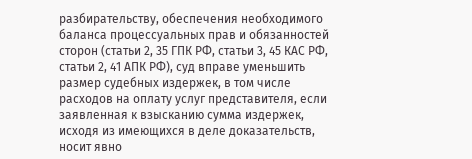разбирательству, обеспечения необходимого баланса процессуальных прав и обязанностей сторон (статьи 2, 35 ГПК РФ, статьи 3, 45 КАС РФ, статьи 2, 41 АПК РФ), суд вправе уменьшить размер судебных издержек, в том числе расходов на оплату услуг представителя, если заявленная к взысканию сумма издержек, исходя из имеющихся в деле доказательств, носит явно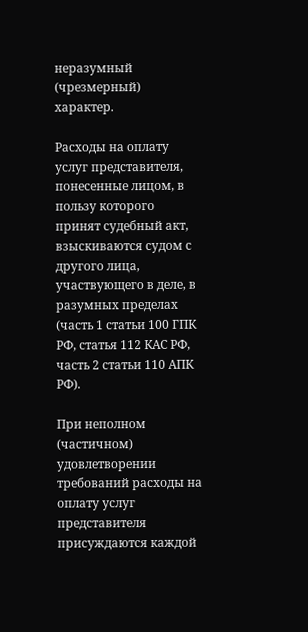неразумный (чрезмерный) характер.

Расходы на оплату услуг представителя, понесенные лицом, в пользу которого принят судебный акт, взыскиваются судом с другого лица, участвующего в деле, в разумных пределах (часть 1 статьи 100 ГПК РФ, статья 112 КАС РФ, часть 2 статьи 110 АПК РФ).

При неполном (частичном) удовлетворении требований расходы на оплату услуг представителя присуждаются каждой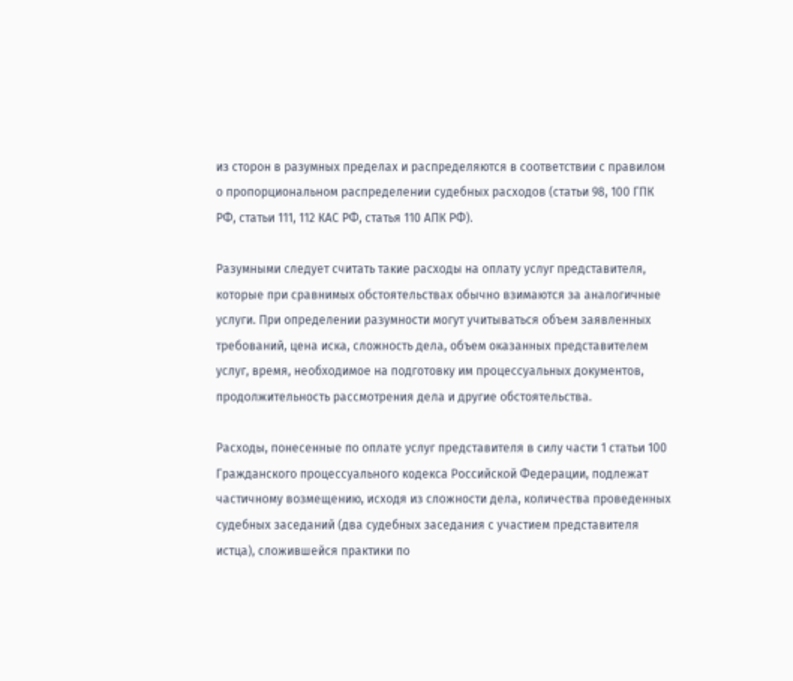из сторон в разумных пределах и распределяются в соответствии с правилом о пропорциональном распределении судебных расходов (статьи 98, 100 ГПК РФ, статьи 111, 112 КАС РФ, статья 110 АПК РФ).

Разумными следует считать такие расходы на оплату услуг представителя, которые при сравнимых обстоятельствах обычно взимаются за аналогичные услуги. При определении разумности могут учитываться объем заявленных требований, цена иска, сложность дела, объем оказанных представителем услуг, время, необходимое на подготовку им процессуальных документов, продолжительность рассмотрения дела и другие обстоятельства.

Расходы, понесенные по оплате услуг представителя в силу части 1 статьи 100 Гражданского процессуального кодекса Российской Федерации, подлежат частичному возмещению, исходя из сложности дела, количества проведенных судебных заседаний (два судебных заседания с участием представителя истца), сложившейся практики по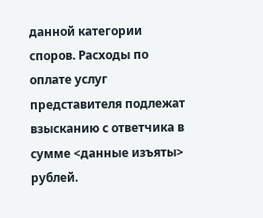данной категории споров. Расходы по оплате услуг представителя подлежат взысканию с ответчика в сумме <данные изъяты> рублей.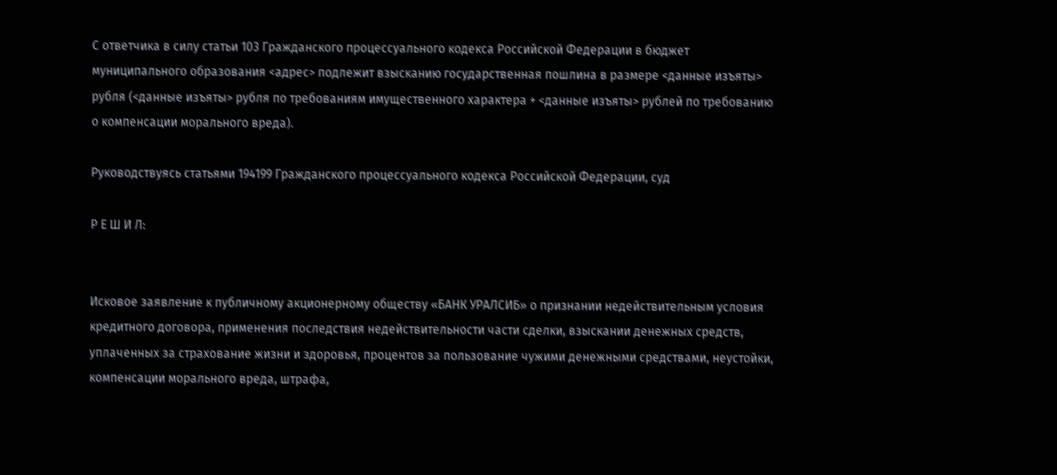С ответчика в силу статьи 103 Гражданского процессуального кодекса Российской Федерации в бюджет муниципального образования <адрес> подлежит взысканию государственная пошлина в размере <данные изъяты> рубля (<данные изъяты> рубля по требованиям имущественного характера + <данные изъяты> рублей по требованию о компенсации морального вреда).

Руководствуясь статьями 194199 Гражданского процессуального кодекса Российской Федерации, суд

Р Е Ш И Л:


Исковое заявление к публичному акционерному обществу «БАНК УРАЛСИБ» о признании недействительным условия кредитного договора, применения последствия недействительности части сделки, взыскании денежных средств, уплаченных за страхование жизни и здоровья, процентов за пользование чужими денежными средствами, неустойки, компенсации морального вреда, штрафа,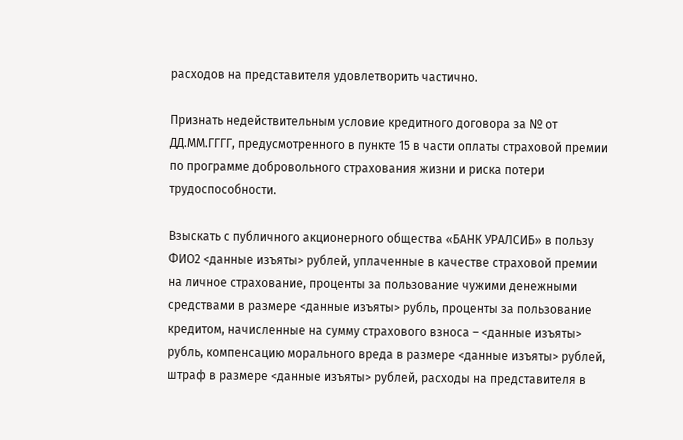расходов на представителя удовлетворить частично.

Признать недействительным условие кредитного договора за № от ДД.ММ.ГГГГ, предусмотренного в пункте 15 в части оплаты страховой премии по программе добровольного страхования жизни и риска потери трудоспособности.

Взыскать с публичного акционерного общества «БАНК УРАЛСИБ» в пользу ФИО2 <данные изъяты> рублей, уплаченные в качестве страховой премии на личное страхование, проценты за пользование чужими денежными средствами в размере <данные изъяты> рубль, проценты за пользование кредитом, начисленные на сумму страхового взноса – <данные изъяты> рубль, компенсацию морального вреда в размере <данные изъяты> рублей, штраф в размере <данные изъяты> рублей, расходы на представителя в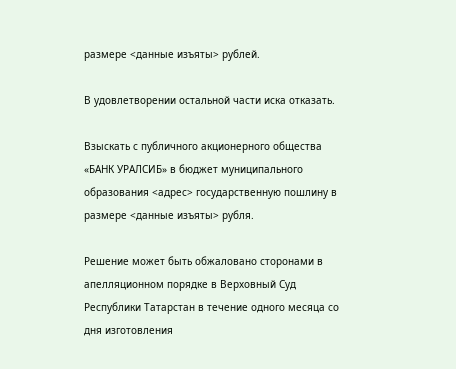размере <данные изъяты> рублей.

В удовлетворении остальной части иска отказать.

Взыскать с публичного акционерного общества «БАНК УРАЛСИБ» в бюджет муниципального образования <адрес> государственную пошлину в размере <данные изъяты> рубля.

Решение может быть обжаловано сторонами в апелляционном порядке в Верховный Суд Республики Татарстан в течение одного месяца со дня изготовления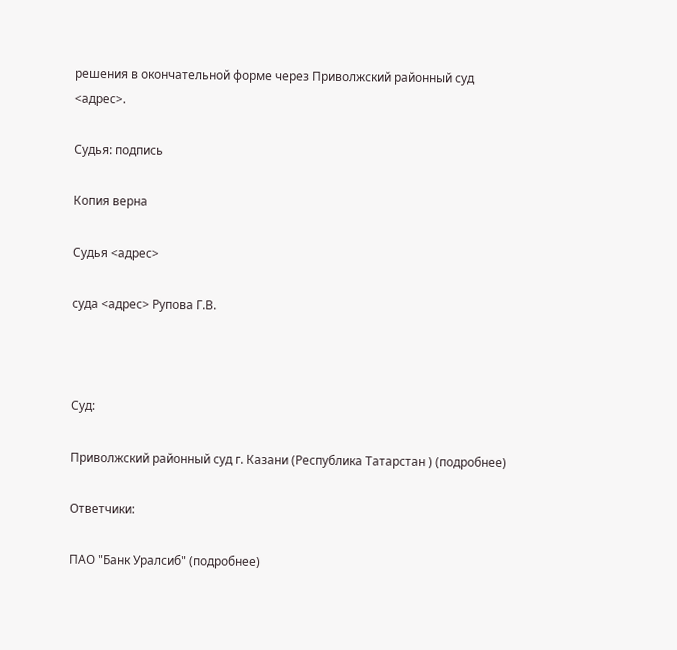решения в окончательной форме через Приволжский районный суд <адрес>.

Судья: подпись

Копия верна

Судья <адрес>

суда <адрес> Рупова Г.В.



Суд:

Приволжский районный суд г. Казани (Республика Татарстан ) (подробнее)

Ответчики:

ПАО "Банк Уралсиб" (подробнее)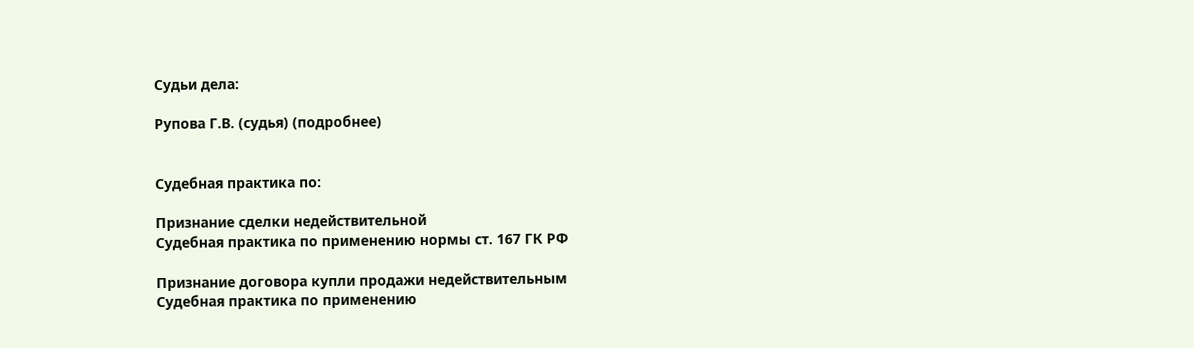Судьи дела:

Рупова Г.В. (судья) (подробнее)


Судебная практика по:

Признание сделки недействительной
Судебная практика по применению нормы ст. 167 ГК РФ

Признание договора купли продажи недействительным
Судебная практика по применению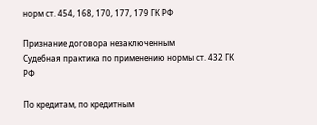норм ст. 454, 168, 170, 177, 179 ГК РФ

Признание договора незаключенным
Судебная практика по применению нормы ст. 432 ГК РФ

По кредитам, по кредитным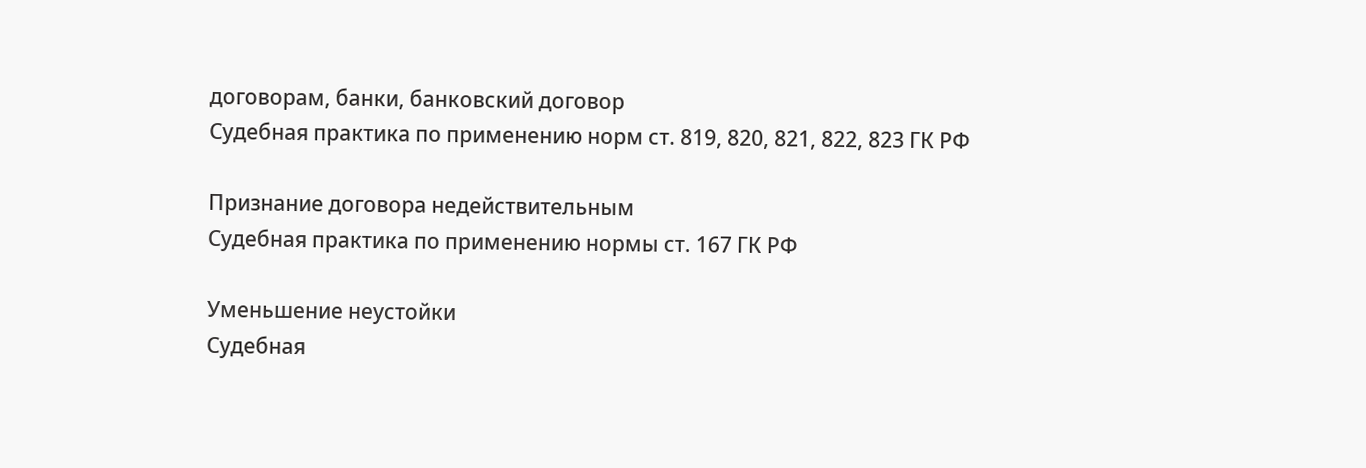договорам, банки, банковский договор
Судебная практика по применению норм ст. 819, 820, 821, 822, 823 ГК РФ

Признание договора недействительным
Судебная практика по применению нормы ст. 167 ГК РФ

Уменьшение неустойки
Судебная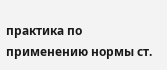практика по применению нормы ст.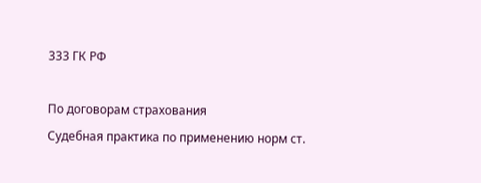333 ГК РФ

По договорам страхования
Судебная практика по применению норм ст.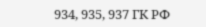934, 935, 937 ГК РФ